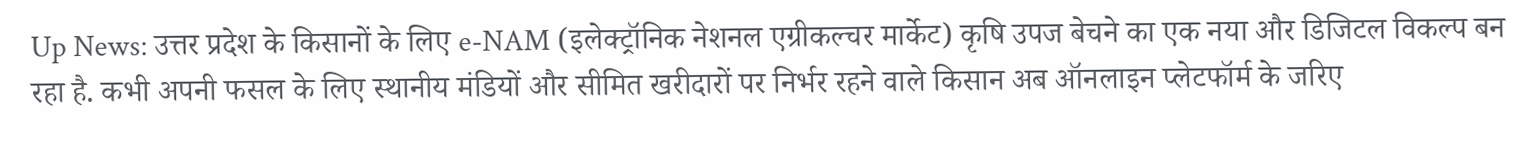Up News: उत्तर प्रदेश के किसानों के लिए e-NAM (इलेक्ट्रॉनिक नेशनल एग्रीकल्चर मार्केट) कृषि उपज बेचने का एक नया और डिजिटल विकल्प बन रहा है. कभी अपनी फसल के लिए स्थानीय मंडियों और सीमित खरीदारों पर निर्भर रहने वाले किसान अब ऑनलाइन प्लेटफॉर्म के जरिए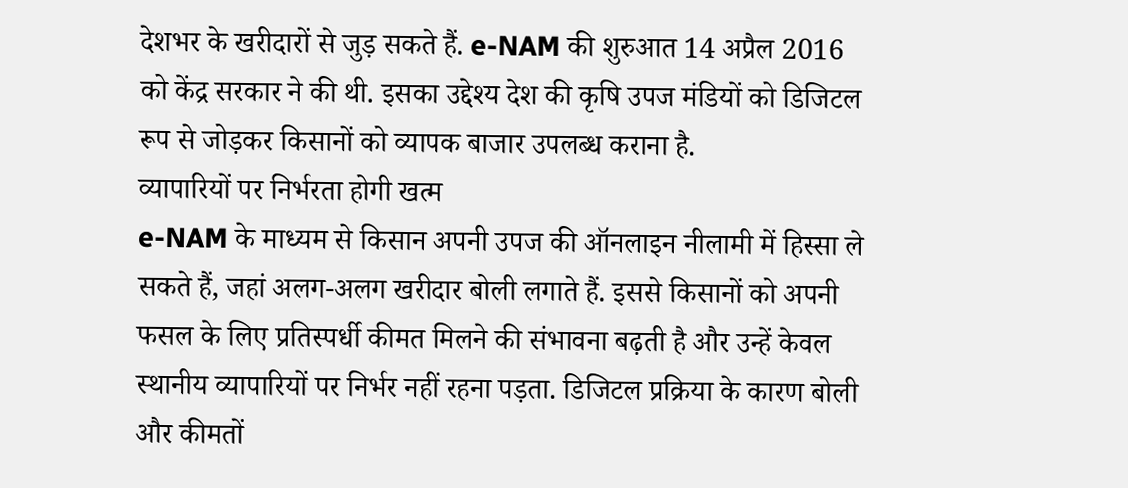देशभर के खरीदारों से जुड़ सकते हैं. e-NAM की शुरुआत 14 अप्रैल 2016 को केंद्र सरकार ने की थी. इसका उद्देश्य देश की कृषि उपज मंडियों को डिजिटल रूप से जोड़कर किसानों को व्यापक बाजार उपलब्ध कराना है.
व्यापारियों पर निर्भरता होगी खत्म
e-NAM के माध्यम से किसान अपनी उपज की ऑनलाइन नीलामी में हिस्सा ले सकते हैं, जहां अलग-अलग खरीदार बोली लगाते हैं. इससे किसानों को अपनी फसल के लिए प्रतिस्पर्धी कीमत मिलने की संभावना बढ़ती है और उन्हें केवल स्थानीय व्यापारियों पर निर्भर नहीं रहना पड़ता. डिजिटल प्रक्रिया के कारण बोली और कीमतों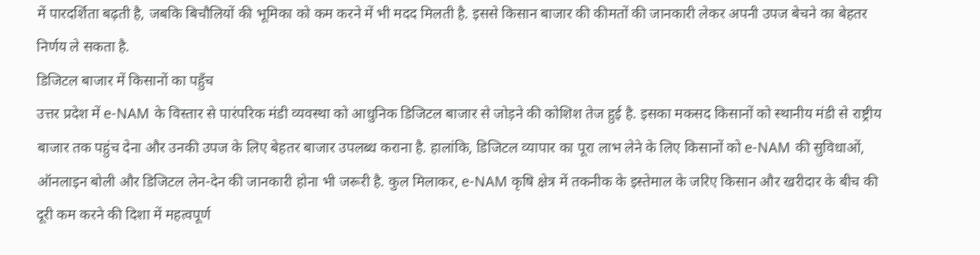में पारदर्शिता बढ़ती है, जबकि बिचौलियों की भूमिका को कम करने में भी मदद मिलती है. इससे किसान बाजार की कीमतों की जानकारी लेकर अपनी उपज बेचने का बेहतर निर्णय ले सकता है.
डिजिटल बाजार में किसानों का पहुँच
उत्तर प्रदेश में e-NAM के विस्तार से पारंपरिक मंडी व्यवस्था को आधुनिक डिजिटल बाजार से जोड़ने की कोशिश तेज हुई है. इसका मकसद किसानों को स्थानीय मंडी से राष्ट्रीय बाजार तक पहुंच देना और उनकी उपज के लिए बेहतर बाजार उपलब्ध कराना है. हालांकि, डिजिटल व्यापार का पूरा लाभ लेने के लिए किसानों को e-NAM की सुविधाओं, ऑनलाइन बोली और डिजिटल लेन-देन की जानकारी होना भी जरूरी है. कुल मिलाकर, e-NAM कृषि क्षेत्र में तकनीक के इस्तेमाल के जरिए किसान और खरीदार के बीच की दूरी कम करने की दिशा में महत्वपूर्ण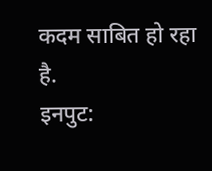कदम साबित हो रहा है.
इनपुट: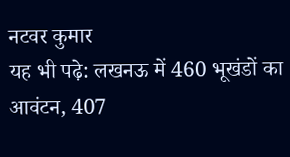नटवर कुमार
यह भी पढ़े: लखनऊ में 460 भूखंडों का आवंटन, 407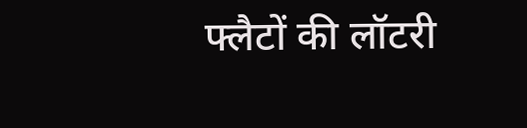फ्लैटों की लॉटरी